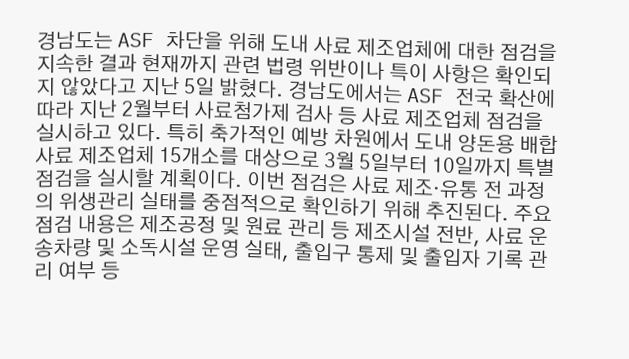경남도는 ASF 차단을 위해 도내 사료 제조업체에 대한 점검을 지속한 결과 현재까지 관련 법령 위반이나 특이 사항은 확인되지 않았다고 지난 5일 밝혔다. 경남도에서는 ASF 전국 확산에 따라 지난 2월부터 사료첨가제 검사 등 사료 제조업체 점검을 실시하고 있다. 특히 축가적인 예방 차원에서 도내 양돈용 배합사료 제조업체 15개소를 대상으로 3월 5일부터 10일까지 특별점검을 실시할 계획이다. 이번 점검은 사료 제조·유통 전 과정의 위생관리 실태를 중점적으로 확인하기 위해 추진된다. 주요 점검 내용은 제조공정 및 원료 관리 등 제조시설 전반, 사료 운송차량 및 소독시설 운영 실태, 출입구 통제 및 출입자 기록 관리 여부 등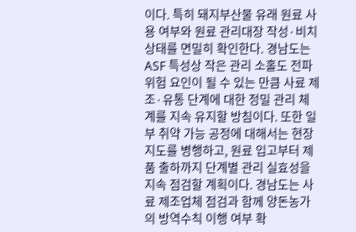이다. 특히 돼지부산물 유래 원료 사용 여부와 원료 관리대장 작성·비치 상태를 면밀히 확인한다. 경남도는 ASF 특성상 작은 관리 소홀도 전파 위험 요인이 될 수 있는 만큼 사료 제조·유통 단계에 대한 정밀 관리 체계를 지속 유지할 방침이다. 또한 일부 취약 가능 공정에 대해서는 현장 지도를 병행하고, 원료 입고부터 제품 출하까지 단계별 관리 실효성을 지속 점검할 계획이다. 경남도는 사료 제조업체 점검과 함께 양돈농가의 방역수칙 이행 여부 확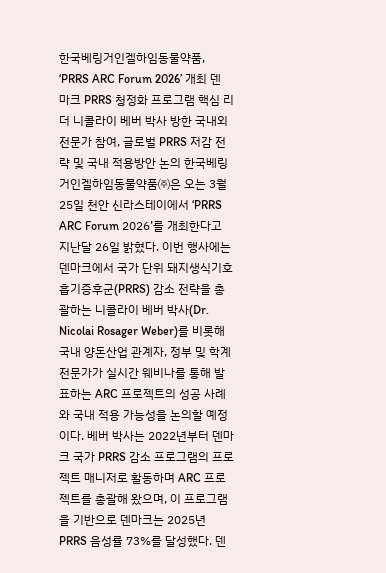한국베링거인겔하임동물약품, ‘PRRS ARC Forum 2026’ 개최 덴마크 PRRS 청정화 프로그램 핵심 리더 니콜라이 베버 박사 방한 국내외 전문가 참여, 글로벌 PRRS 저감 전략 및 국내 적용방안 논의 한국베링거인겔하임동물약품㈜은 오는 3월 25일 천안 신라스테이에서 ‘PRRS ARC Forum 2026’를 개최한다고 지난달 26일 밝혔다. 이번 행사에는 덴마크에서 국가 단위 돼지생식기호흡기증후군(PRRS) 감소 전략을 총괄하는 니콜라이 베버 박사(Dr. Nicolai Rosager Weber)를 비롯해 국내 양돈산업 관계자, 정부 및 학계 전문가가 실시간 웨비나를 통해 발표하는 ARC 프로젝트의 성공 사례와 국내 적용 가능성을 논의할 예정이다. 베버 박사는 2022년부터 덴마크 국가 PRRS 감소 프로그램의 프로젝트 매니저로 활동하며 ARC 프로젝트를 총괄해 왔으며, 이 프로그램을 기반으로 덴마크는 2025년 PRRS 음성률 73%를 달성했다. 덴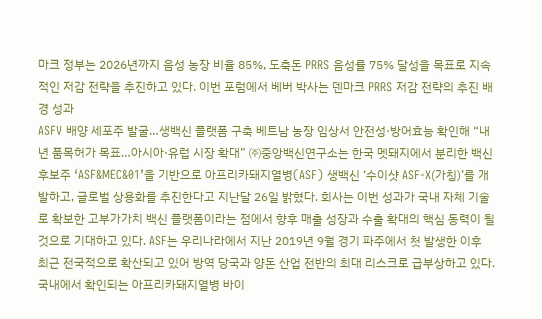마크 정부는 2026년까지 음성 농장 비율 85%, 도축돈 PRRS 음성률 75% 달성을 목표로 지속적인 저감 전략을 추진하고 있다. 이번 포럼에서 베버 박사는 덴마크 PRRS 저감 전략의 추진 배경 성과
ASFV 배양 세포주 발굴…생백신 플랫폼 구축 베트남 농장 임상서 안전성·방어효능 확인해 “내년 품목허가 목표…아시아·유럽 시장 확대” ㈜중앙백신연구소는 한국 멧돼지에서 분리한 백신 후보주 ‘ASF&MEC&01’을 기반으로 아프리카돼지열병(ASF) 생백신 ‘수이샷 ASF-X(가칭)’를 개발하고, 글로벌 상용화를 추진한다고 지난달 26일 밝혔다. 회사는 이번 성과가 국내 자체 기술로 확보한 고부가가치 백신 플랫폼이라는 점에서 향후 매출 성장과 수출 확대의 핵심 동력이 될 것으로 기대하고 있다. ASF는 우리나라에서 지난 2019년 9월 경기 파주에서 첫 발생한 이후 최근 전국적으로 확산되고 있어 방역 당국과 양돈 산업 전반의 최대 리스크로 급부상하고 있다. 국내에서 확인되는 아프리카돼지열병 바이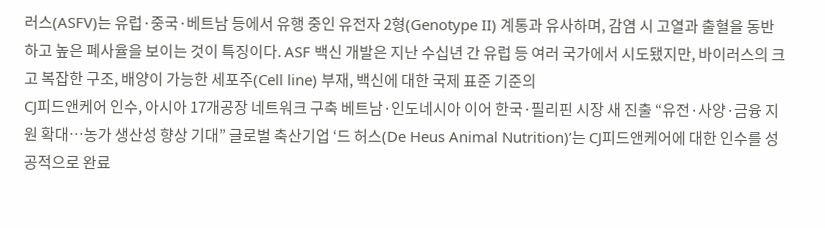러스(ASFV)는 유럽·중국·베트남 등에서 유행 중인 유전자 2형(Genotype II) 계통과 유사하며, 감염 시 고열과 출혈을 동반하고 높은 폐사율을 보이는 것이 특징이다. ASF 백신 개발은 지난 수십년 간 유럽 등 여러 국가에서 시도됐지만, 바이러스의 크고 복잡한 구조, 배양이 가능한 세포주(Cell line) 부재, 백신에 대한 국제 표준 기준의
CJ피드앤케어 인수, 아시아 17개공장 네트워크 구축 베트남·인도네시아 이어 한국·필리핀 시장 새 진출 “유전·사양·금융 지원 확대…농가 생산성 향상 기대” 글로벌 축산기업 ‘드 허스(De Heus Animal Nutrition)’는 CJ피드앤케어에 대한 인수를 성공적으로 완료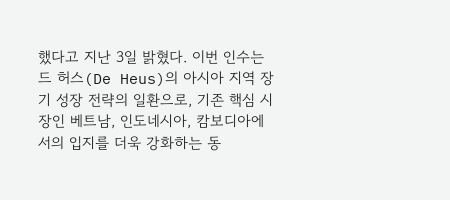했다고 지난 3일 밝혔다. 이번 인수는 드 허스(De Heus)의 아시아 지역 장기 성장 전략의 일환으로, 기존 핵심 시장인 베트남, 인도네시아, 캄보디아에서의 입지를 더욱 강화하는 동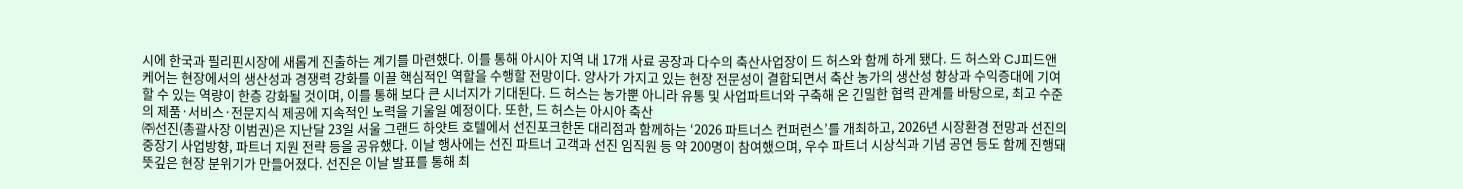시에 한국과 필리핀시장에 새롭게 진출하는 계기를 마련했다. 이를 통해 아시아 지역 내 17개 사료 공장과 다수의 축산사업장이 드 허스와 함께 하게 됐다. 드 허스와 CJ피드앤케어는 현장에서의 생산성과 경쟁력 강화를 이끌 핵심적인 역할을 수행할 전망이다. 양사가 가지고 있는 현장 전문성이 결합되면서 축산 농가의 생산성 향상과 수익증대에 기여할 수 있는 역량이 한층 강화될 것이며, 이를 통해 보다 큰 시너지가 기대된다. 드 허스는 농가뿐 아니라 유통 및 사업파트너와 구축해 온 긴밀한 협력 관계를 바탕으로, 최고 수준의 제품·서비스·전문지식 제공에 지속적인 노력을 기울일 예정이다. 또한, 드 허스는 아시아 축산
㈜선진(총괄사장 이범권)은 지난달 23일 서울 그랜드 하얏트 호텔에서 선진포크한돈 대리점과 함께하는 ‘2026 파트너스 컨퍼런스’를 개최하고, 2026년 시장환경 전망과 선진의 중장기 사업방향, 파트너 지원 전략 등을 공유했다. 이날 행사에는 선진 파트너 고객과 선진 임직원 등 약 200명이 참여했으며, 우수 파트너 시상식과 기념 공연 등도 함께 진행돼 뜻깊은 현장 분위기가 만들어졌다. 선진은 이날 발표를 통해 최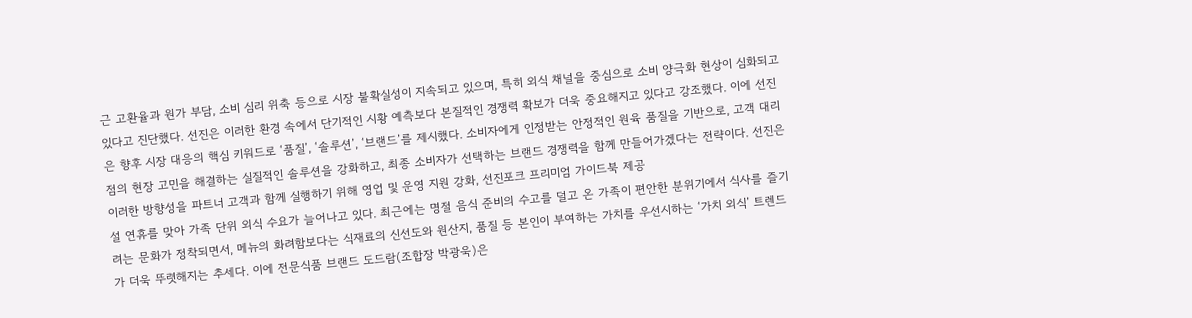근 고환율과 원가 부담, 소비 심리 위축 등으로 시장 불확실성이 지속되고 있으며, 특히 외식 채널을 중심으로 소비 양극화 현상이 심화되고 있다고 진단했다. 선진은 이러한 환경 속에서 단기적인 시황 예측보다 본질적인 경쟁력 확보가 더욱 중요해지고 있다고 강조했다. 이에 선진은 향후 시장 대응의 핵심 키워드로 ‘품질’, ‘솔루션’, ‘브랜드’를 제시했다. 소비자에게 인정받는 안정적인 원육 품질을 기반으로, 고객 대리점의 현장 고민을 해결하는 실질적인 솔루션을 강화하고, 최종 소비자가 선택하는 브랜드 경쟁력을 함께 만들어가겠다는 전략이다. 선진은 이러한 방향성을 파트너 고객과 함께 실행하기 위해 영업 및 운영 지원 강화, 선진포크 프리미엄 가이드북 제공
설 연휴를 맞아 가족 단위 외식 수요가 늘어나고 있다. 최근에는 명절 음식 준비의 수고를 덜고 온 가족이 편안한 분위기에서 식사를 즐기려는 문화가 정착되면서, 메뉴의 화려함보다는 식재료의 신선도와 원산지, 품질 등 본인이 부여하는 가치를 우선시하는 ‘가치 외식’ 트렌드가 더욱 뚜렷해지는 추세다. 이에 전문식품 브랜드 도드람(조합장 박광욱)은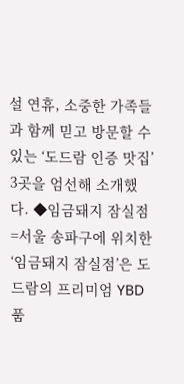설 연휴, 소중한 가족들과 함께 믿고 방문할 수 있는 ‘도드람 인증 맛집’ 3곳을 엄선해 소개했다. ◆임금돼지 잠실점=서울 송파구에 위치한 ‘임금돼지 잠실점’은 도드람의 프리미엄 YBD 품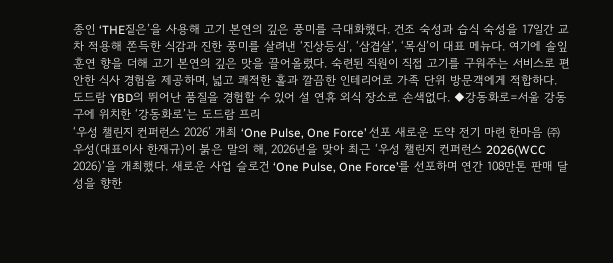종인 ‘THE짙은’을 사용해 고기 본연의 깊은 풍미를 극대화했다. 건조 숙성과 습식 숙성을 17일간 교차 적용해 쫀득한 식감과 진한 풍미를 살려낸 ‘진상등심’, ‘삼겹살’, ‘목심’이 대표 메뉴다. 여기에 솔잎 훈연 향을 더해 고기 본연의 깊은 맛을 끌어올렸다. 숙련된 직원이 직접 고기를 구워주는 서비스로 편안한 식사 경험을 제공하며, 넓고 쾌적한 홀과 깔끔한 인테리어로 가족 단위 방문객에게 적합하다. 도드람 YBD의 뛰어난 품질을 경험할 수 있어 설 연휴 외식 장소로 손색없다. ◆강동화로=서울 강동구에 위치한 ‘강동화로’는 도드람 프리
‘우성 챌린지 컨퍼런스 2026’ 개최 ‘One Pulse, One Force’ 선포 새로운 도약 전기 마련 한마음 ㈜우성(대표이사 한재규)이 붉은 말의 해, 2026년을 맞아 최근 ‘우성 챌린지 컨퍼런스 2026(WCC 2026)’을 개최했다. 새로운 사업 슬로건 ‘One Pulse, One Force’를 선포하며 연간 108만톤 판매 달성을 향한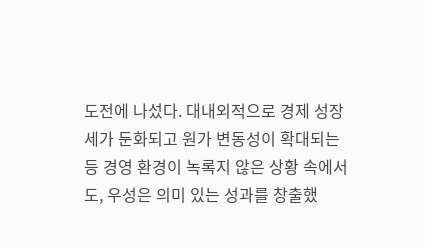도전에 나섰다. 대내외적으로 경제 성장세가 둔화되고 원가 변동성이 확대되는 등 경영 환경이 녹록지 않은 상황 속에서도, 우성은 의미 있는 성과를 창출했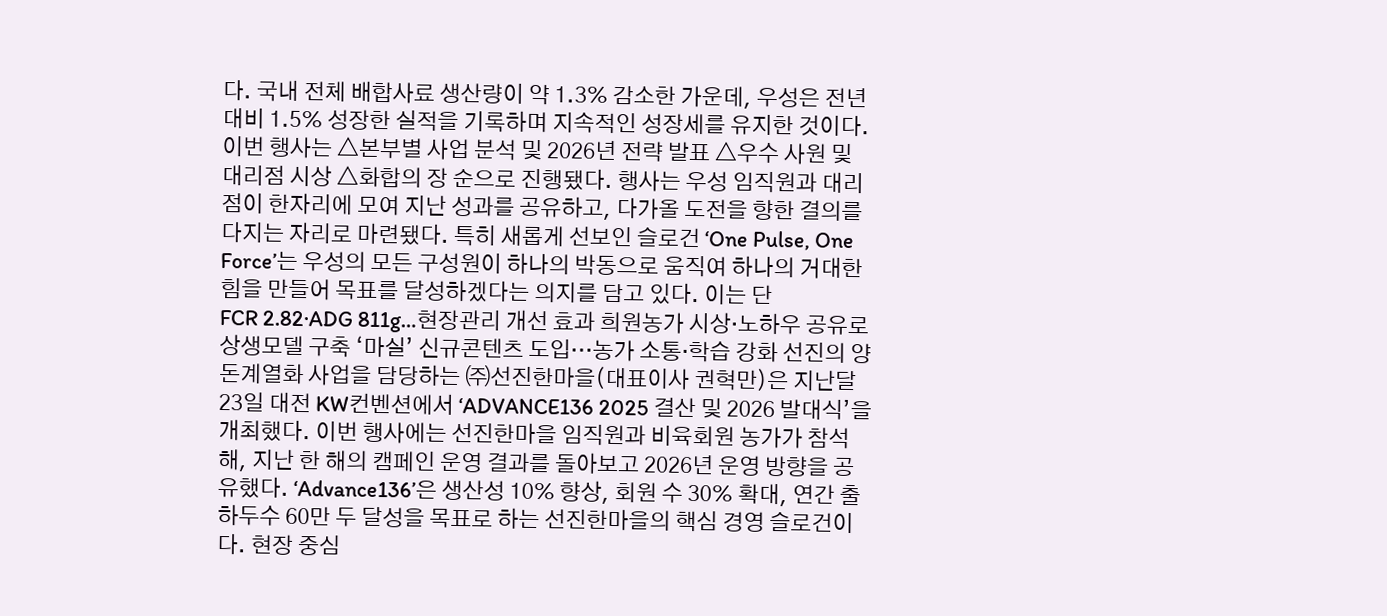다. 국내 전체 배합사료 생산량이 약 1.3% 감소한 가운데, 우성은 전년 대비 1.5% 성장한 실적을 기록하며 지속적인 성장세를 유지한 것이다. 이번 행사는 △본부별 사업 분석 및 2026년 전략 발표 △우수 사원 및 대리점 시상 △화합의 장 순으로 진행됐다. 행사는 우성 임직원과 대리점이 한자리에 모여 지난 성과를 공유하고, 다가올 도전을 향한 결의를 다지는 자리로 마련됐다. 특히 새롭게 선보인 슬로건 ‘One Pulse, One Force’는 우성의 모든 구성원이 하나의 박동으로 움직여 하나의 거대한 힘을 만들어 목표를 달성하겠다는 의지를 담고 있다. 이는 단
FCR 2.82·ADG 811g…현장관리 개선 효과 희원농가 시상·노하우 공유로 상생모델 구축 ‘마실’ 신규콘텐츠 도입…농가 소통·학습 강화 선진의 양돈계열화 사업을 담당하는 ㈜선진한마을(대표이사 권혁만)은 지난달 23일 대전 KW컨벤션에서 ‘ADVANCE136 2025 결산 및 2026 발대식’을 개최했다. 이번 행사에는 선진한마을 임직원과 비육회원 농가가 참석해, 지난 한 해의 캠페인 운영 결과를 돌아보고 2026년 운영 방향을 공유했다. ‘Advance136’은 생산성 10% 향상, 회원 수 30% 확대, 연간 출하두수 60만 두 달성을 목표로 하는 선진한마을의 핵심 경영 슬로건이다. 현장 중심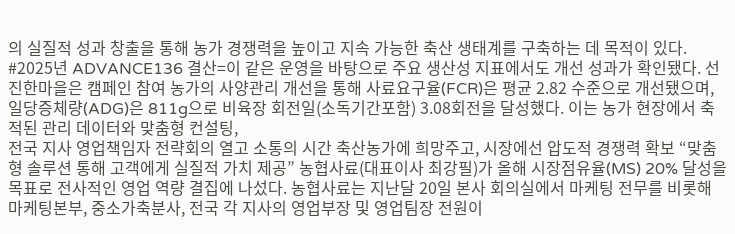의 실질적 성과 창출을 통해 농가 경쟁력을 높이고 지속 가능한 축산 생태계를 구축하는 데 목적이 있다. #2025년 ADVANCE136 결산=이 같은 운영을 바탕으로 주요 생산성 지표에서도 개선 성과가 확인됐다. 선진한마을은 캠페인 참여 농가의 사양관리 개선을 통해 사료요구율(FCR)은 평균 2.82 수준으로 개선됐으며, 일당증체량(ADG)은 811g으로 비육장 회전일(소독기간포함) 3.08회전을 달성했다. 이는 농가 현장에서 축적된 관리 데이터와 맞춤형 컨설팅,
전국 지사 영업책임자 전략회의 열고 소통의 시간 축산농가에 희망주고, 시장에선 압도적 경쟁력 확보 “맞춤형 솔루션 통해 고객에게 실질적 가치 제공” 농협사료(대표이사 최강필)가 올해 시장점유율(MS) 20% 달성을 목표로 전사적인 영업 역량 결집에 나섰다. 농협사료는 지난달 20일 본사 회의실에서 마케팅 전무를 비롯해 마케팅본부, 중소가축분사, 전국 각 지사의 영업부장 및 영업팀장 전원이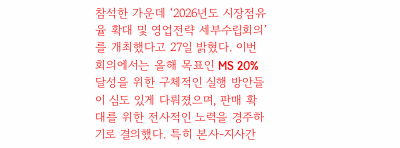참석한 가운데 ‘2026년도 시장점유율 확대 및 영업전략 세부수립회의’를 개최했다고 27일 밝혔다. 이번 회의에서는 올해 목표인 MS 20% 달성을 위한 구체적인 실행 방안들이 심도 있게 다뤄졌으며, 판매 확대를 위한 전사적인 노력을 경주하기로 결의했다. 특히 본사-지사간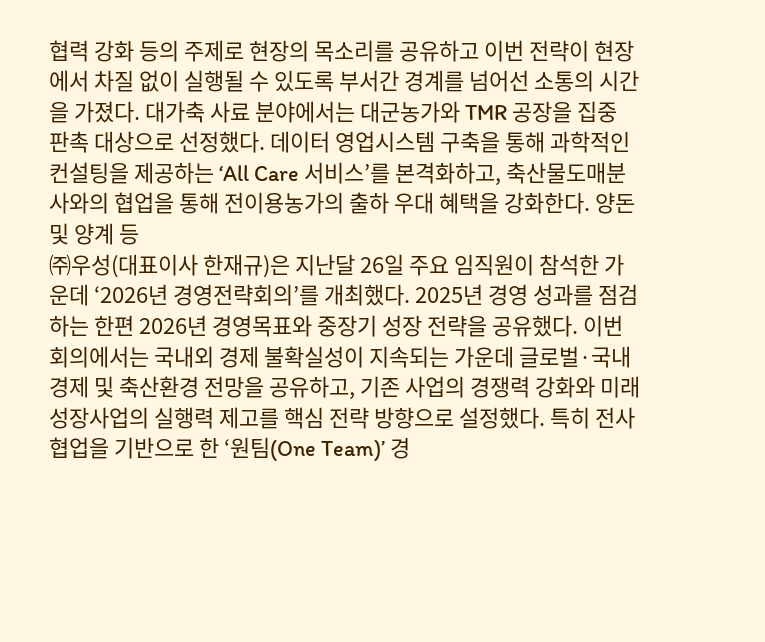협력 강화 등의 주제로 현장의 목소리를 공유하고 이번 전략이 현장에서 차질 없이 실행될 수 있도록 부서간 경계를 넘어선 소통의 시간을 가졌다. 대가축 사료 분야에서는 대군농가와 TMR 공장을 집중 판촉 대상으로 선정했다. 데이터 영업시스템 구축을 통해 과학적인 컨설팅을 제공하는 ‘All Care 서비스’를 본격화하고, 축산물도매분사와의 협업을 통해 전이용농가의 출하 우대 혜택을 강화한다. 양돈 및 양계 등
㈜우성(대표이사 한재규)은 지난달 26일 주요 임직원이 참석한 가운데 ‘2026년 경영전략회의’를 개최했다. 2025년 경영 성과를 점검하는 한편 2026년 경영목표와 중장기 성장 전략을 공유했다. 이번 회의에서는 국내외 경제 불확실성이 지속되는 가운데 글로벌·국내 경제 및 축산환경 전망을 공유하고, 기존 사업의 경쟁력 강화와 미래 성장사업의 실행력 제고를 핵심 전략 방향으로 설정했다. 특히 전사 협업을 기반으로 한 ‘원팀(One Team)’ 경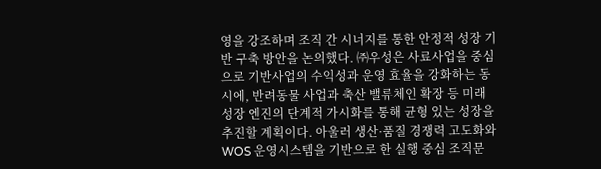영을 강조하며 조직 간 시너지를 통한 안정적 성장 기반 구축 방안을 논의했다. ㈜우성은 사료사업을 중심으로 기반사업의 수익성과 운영 효율을 강화하는 동시에, 반려동물 사업과 축산 밸류체인 확장 등 미래 성장 엔진의 단계적 가시화를 통해 균형 있는 성장을 추진할 계획이다. 아울러 생산·품질 경쟁력 고도화와 WOS 운영시스템을 기반으로 한 실행 중심 조직문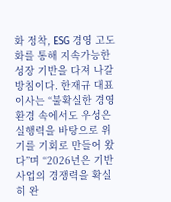화 정착, ESG 경영 고도화를 통해 지속가능한 성장 기반을 다져 나갈 방침이다. 한재규 대표이사는 “불확실한 경영 환경 속에서도 우성은 실행력을 바탕으로 위기를 기회로 만들어 왔다”며 “2026년은 기반사업의 경쟁력을 확실히 완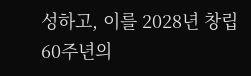성하고, 이를 2028년 창립 60주년의